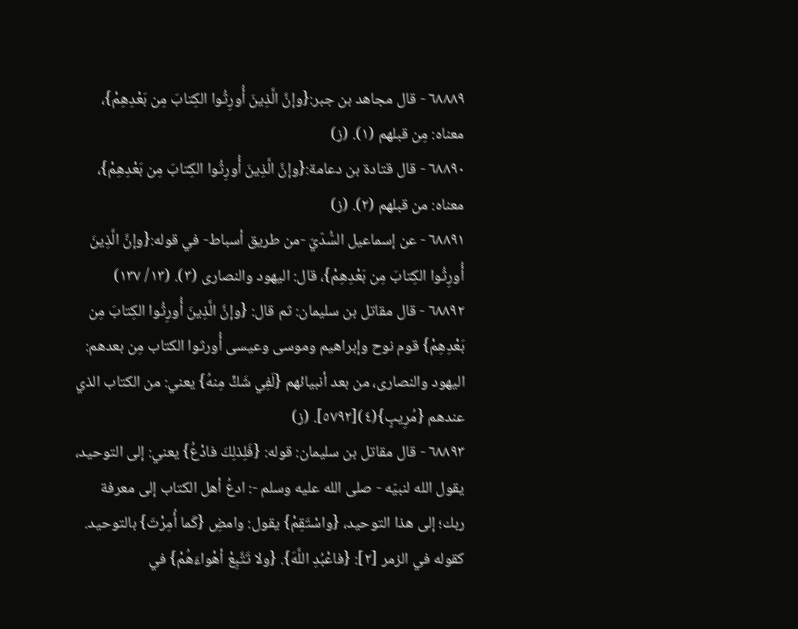٦٨٨٨٩ - قال مجاهد بن جبر:{وإنَّ الَّذِينَ أُورِثُوا الكِتابَ مِن بَعْدِهِمْ}، معناه: مِن قبلهم (١). (ز)
٦٨٨٩٠ - قال قتادة بن دعامة:{وإنَّ الَّذِينَ أُورِثُوا الكِتابَ مِن بَعْدِهِمْ}، معناه: من قبلهم (٢). (ز)
٦٨٨٩١ - عن إسماعيل السُّدّيّ -من طريق أسباط- في قوله:{وإنَّ الَّذِينَ أُورِثُوا الكِتابَ مِن بَعْدِهِمْ}، قال: اليهود والنصارى (٣). (١٣/ ١٣٧)
٦٨٨٩٢ - قال مقاتل بن سليمان: ثم قال: {وإنَّ الَّذِينَ أُورِثُوا الكِتابَ مِن بَعْدِهِمْ} قوم نوح وإبراهيم وموسى وعيسى أُورثوا الكتاب مِن بعدهم: اليهود والنصارى، من بعد أنبيائهم {لَفِي شَكٍّ مِنهُ} يعني: من الكتاب الذي عندهم {مُرِيبٍ}(٤)[٥٧٩٢]. (ز)
٦٨٨٩٣ - قال مقاتل بن سليمان: قوله: {فَلِذلِكَ فادْعُ} يعني: إلى التوحيد، يقول الله لنبيّه - صلى الله عليه وسلم -: ادعُ أهل الكتاب إلى معرفة ربك؛ إلى هذا التوحيد، {واسْتَقِمْ} يقول: وامضِ {كَما أُمِرْتَ} بالتوحيد. كقوله في الزمر [٢]: {فاعْبُدِ اللَّهَ}. {ولا تَتَّبِعْ أهْواءَهُمْ} في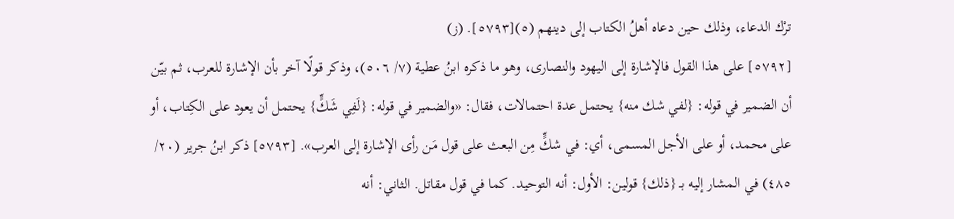ترْك الدعاء، وذلك حين دعاه أهلُ الكتاب إلى دينهم (٥)[٥٧٩٣]. (ز)
[٥٧٩٢] على هذا القول فالإشارة إلى اليهود والنصارى، وهو ما ذكره ابنُ عطية (٧/ ٥٠٦)، وذكر قولًا آخر بأن الإشارة للعرب، ثم بيّن أن الضمير في قوله: {لفي شك منه} يحتمل عدة احتمالات، فقال: «والضمير في قوله: {لَفِي شَكٍّ} يحتمل أن يعود على الكِتاب، أو على محمد، أو على الأجل المسمى، أي: في شكٍّ مِن البعث على قول مَن رأى الإشارة إلى العرب». [٥٧٩٣] ذكر ابنُ جرير (٢٠/ ٤٨٥) في المشار إليه بـ {ذلك} قولين: الأول: أنه التوحيد. كما في قول مقاتل. الثاني: أنه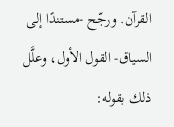القرآن. ورجّح -مستندًا إلى السياق- القول الأول، وعلَّل ذلك بقوله: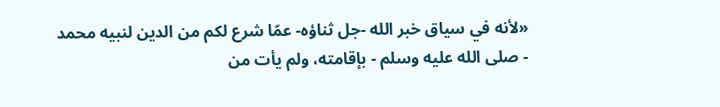«لأنه في سياق خبر الله -جل ثناؤه- عمّا شرع لكم من الدين لنبيه محمد - صلى الله عليه وسلم - بإقامته، ولم يأت من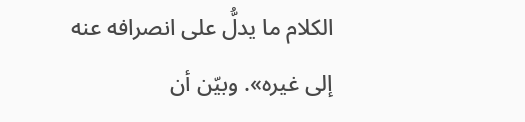الكلام ما يدلُّ على انصرافه عنه إلى غيره». وبيّن أن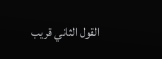القول الثاني قريب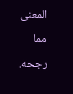المعنى مما رجحه.